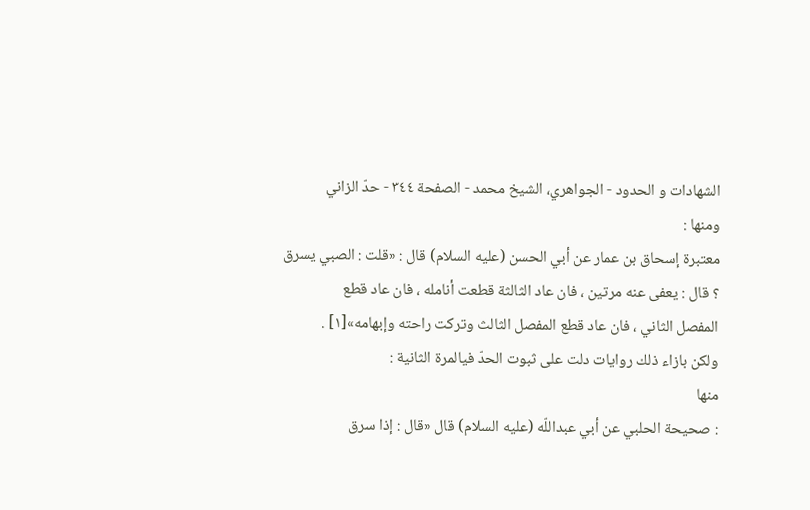الشهادات و الحدود - الجواهري، الشيخ محمد - الصفحة ٣٤٤ - حدّ الزاني
ومنها :
معتبرة إسحاق بن عمار عن أبي الحسن (عليه السلام) قال : «قلت : الصبي يسرق
؟ قال : يعفى عنه مرتين ، فان عاد الثالثة قطعت أنامله ، فان عاد قطع
المفصل الثاني ، فان عاد قطع المفصل الثالث وتركت راحته وإبهامه»[١] .
ولكن بازاء ذلك روايات دلت على ثبوت الحدّ فيالمرة الثانية :
منها
: صحيحة الحلبي عن أبي عبداللّه (عليه السلام) قال «قال : إذا سرق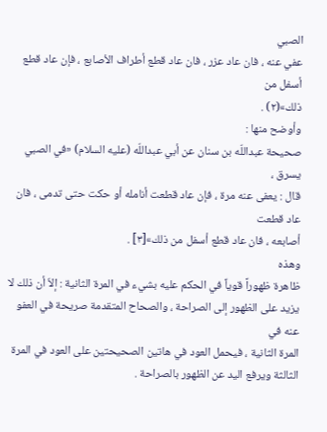الصبي
عفي عنه ، فان عاد عزر ، فان عاد قطع أطراف الأصابع ، فإن عاد قطع أسفل من
ذلك»(٢) .
وأوضح منها :
صحيحة عبداللّه بن سنان عن أبي عبداللّه (عليه السلام) «في الصبي يسرق ،
قال : يعفى عنه مرة ، فإن عاد قطعت أنامله أو حكت حتى تدمى ، فان عاد قطعت
أصابعه ، فان عاد قطع أسفل من ذلك»[٣] .
وهذه
ظاهرة ظهوراً قوياً في الحكم عليه بشيء في المرة الثانية : إلاّ أن ذلك لا
يزيد على الظهور إلى الصراحة ، والصحاح المتقدمة صريحة في العفو عنه في
المرة الثانية ، فيحمل العود في هاتين الصحيحتين على العود في المرة
الثالثة ويرفع اليد عن الظهور بالصراحة .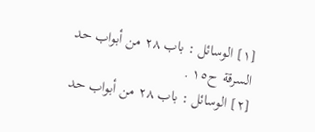[١] الوسائل : باب ٢٨ من أبواب حد السرقة ح١٥ .
[٢] الوسائل : باب ٢٨ من أبواب حد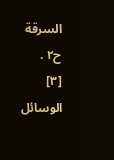السرقة ح٢ .
[٣] الوسائل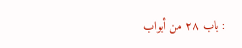: باب ٢٨ من أبواب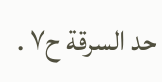حد السرقة ح٧ .